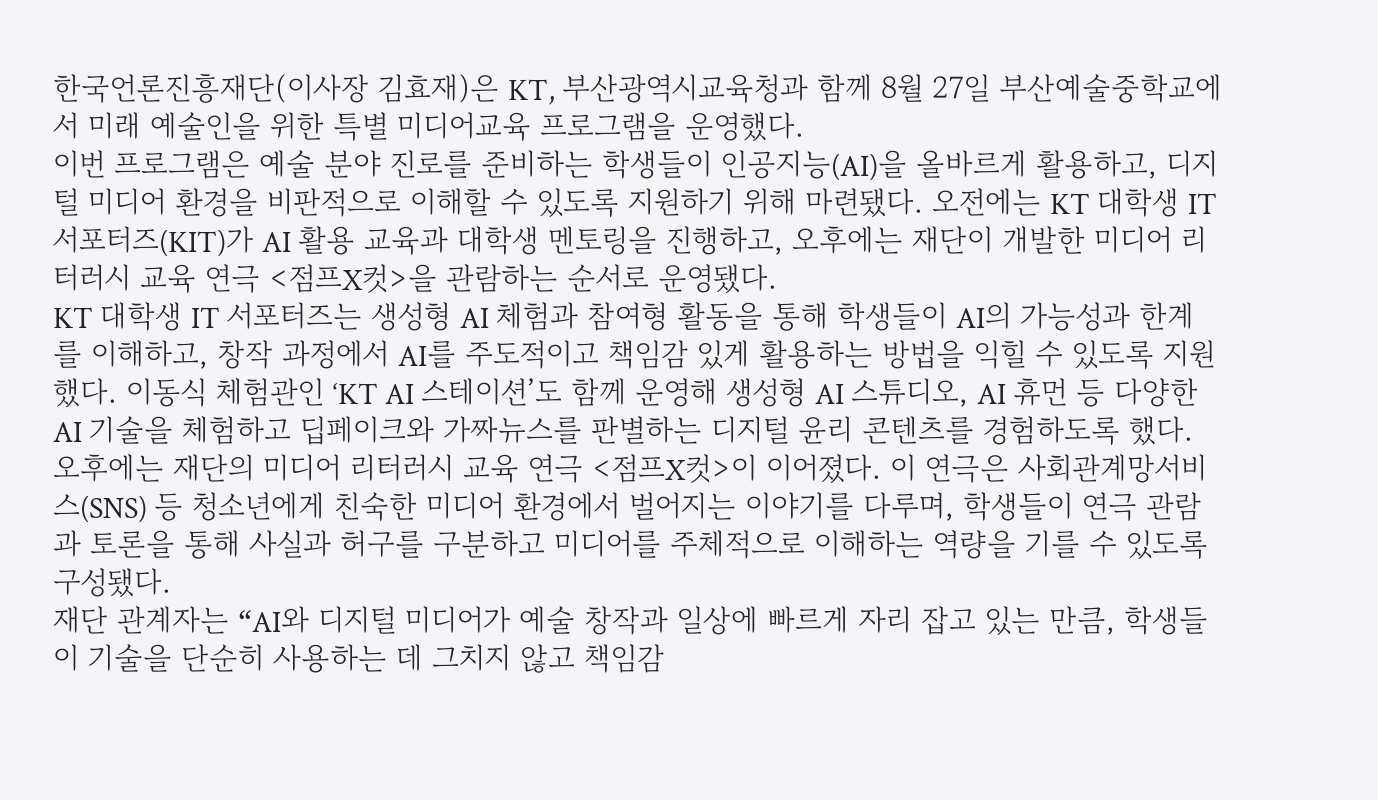한국언론진흥재단(이사장 김효재)은 KT, 부산광역시교육청과 함께 8월 27일 부산예술중학교에서 미래 예술인을 위한 특별 미디어교육 프로그램을 운영했다.
이번 프로그램은 예술 분야 진로를 준비하는 학생들이 인공지능(AI)을 올바르게 활용하고, 디지털 미디어 환경을 비판적으로 이해할 수 있도록 지원하기 위해 마련됐다. 오전에는 KT 대학생 IT 서포터즈(KIT)가 AI 활용 교육과 대학생 멘토링을 진행하고, 오후에는 재단이 개발한 미디어 리터러시 교육 연극 <점프X컷>을 관람하는 순서로 운영됐다.
KT 대학생 IT 서포터즈는 생성형 AI 체험과 참여형 활동을 통해 학생들이 AI의 가능성과 한계를 이해하고, 창작 과정에서 AI를 주도적이고 책임감 있게 활용하는 방법을 익힐 수 있도록 지원했다. 이동식 체험관인 ‘KT AI 스테이션’도 함께 운영해 생성형 AI 스튜디오, AI 휴먼 등 다양한 AI 기술을 체험하고 딥페이크와 가짜뉴스를 판별하는 디지털 윤리 콘텐츠를 경험하도록 했다.
오후에는 재단의 미디어 리터러시 교육 연극 <점프X컷>이 이어졌다. 이 연극은 사회관계망서비스(SNS) 등 청소년에게 친숙한 미디어 환경에서 벌어지는 이야기를 다루며, 학생들이 연극 관람과 토론을 통해 사실과 허구를 구분하고 미디어를 주체적으로 이해하는 역량을 기를 수 있도록 구성됐다.
재단 관계자는 “AI와 디지털 미디어가 예술 창작과 일상에 빠르게 자리 잡고 있는 만큼, 학생들이 기술을 단순히 사용하는 데 그치지 않고 책임감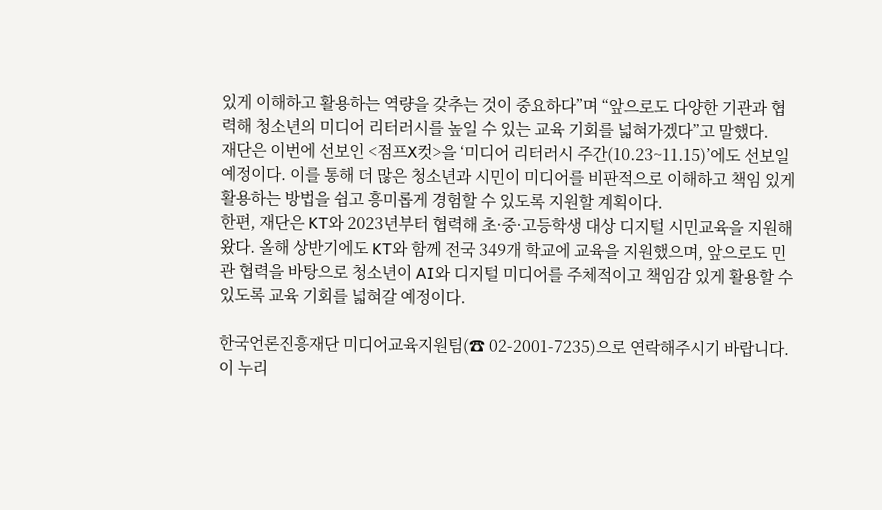있게 이해하고 활용하는 역량을 갖추는 것이 중요하다”며 “앞으로도 다양한 기관과 협력해 청소년의 미디어 리터러시를 높일 수 있는 교육 기회를 넓혀가겠다”고 말했다.
재단은 이번에 선보인 <점프X컷>을 ‘미디어 리터러시 주간(10.23~11.15)’에도 선보일 예정이다. 이를 통해 더 많은 청소년과 시민이 미디어를 비판적으로 이해하고 책임 있게 활용하는 방법을 쉽고 흥미롭게 경험할 수 있도록 지원할 계획이다.
한편, 재단은 KT와 2023년부터 협력해 초·중·고등학생 대상 디지털 시민교육을 지원해 왔다. 올해 상반기에도 KT와 함께 전국 349개 학교에 교육을 지원했으며, 앞으로도 민관 협력을 바탕으로 청소년이 AI와 디지털 미디어를 주체적이고 책임감 있게 활용할 수 있도록 교육 기회를 넓혀갈 예정이다.

한국언론진흥재단 미디어교육지원팀(☎ 02-2001-7235)으로 연락해주시기 바랍니다.
이 누리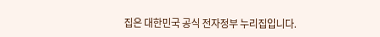집은 대한민국 공식 전자정부 누리집입니다.